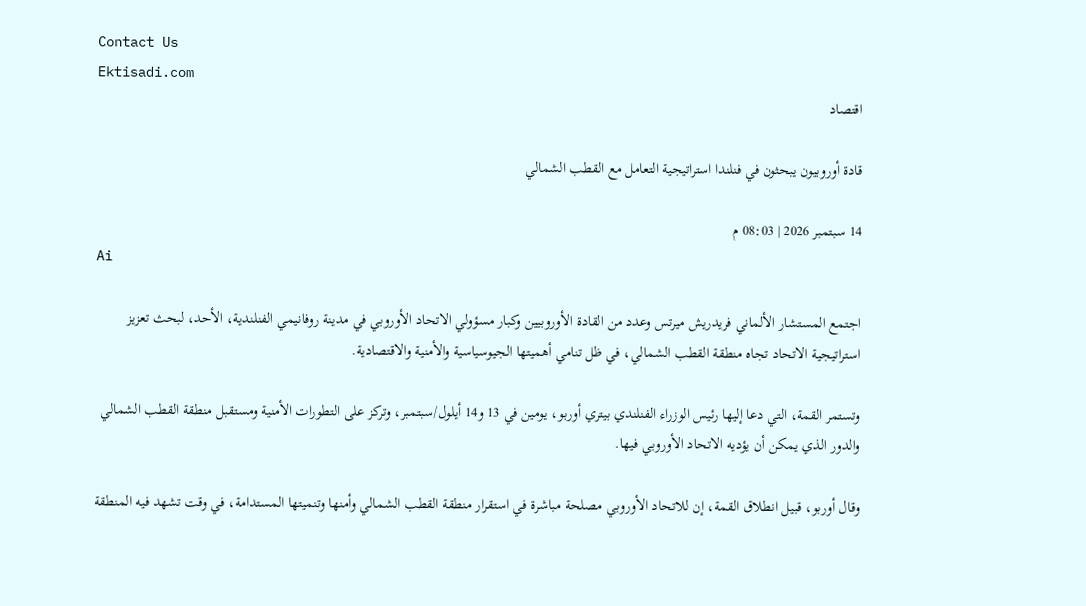Contact Us
Ektisadi.com
اقتصاد

قادة أوروبيون يبحثون في فنلندا استراتيجية التعامل مع القطب الشمالي

14 سبتمبر 2026 | 08:03 م
Ai

اجتمع المستشار الألماني فريدريش ميرتس وعدد من القادة الأوروبيين وكبار مسؤولي الاتحاد الأوروبي في مدينة روفانيمي الفنلندية، الأحد، لبحث تعزيز استراتيجية الاتحاد تجاه منطقة القطب الشمالي، في ظل تنامي أهميتها الجيوسياسية والأمنية والاقتصادية.

وتستمر القمة، التي دعا إليها رئيس الوزراء الفنلندي بيتري أوربو، يومين في 13 و14 أيلول/سبتمبر، وتركز على التطورات الأمنية ومستقبل منطقة القطب الشمالي والدور الذي يمكن أن يؤديه الاتحاد الأوروبي فيها.

وقال أوربو، قبيل انطلاق القمة، إن للاتحاد الأوروبي مصلحة مباشرة في استقرار منطقة القطب الشمالي وأمنها وتنميتها المستدامة، في وقت تشهد فيه المنطقة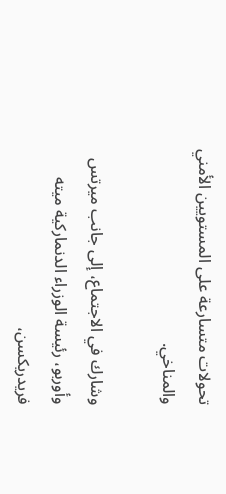تحولات متسارعة على المستويين الأمني والمناخي.

وشارك في الاجتماع، إلى جانب ميرتس وأوربو، رئيسة الوزراء الدنماركية ميته فريدريكسن،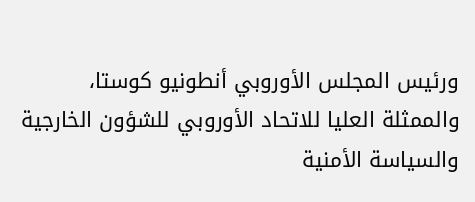ورئيس المجلس الأوروبي أنطونيو كوستا، والممثلة العليا للاتحاد الأوروبي للشؤون الخارجية والسياسة الأمنية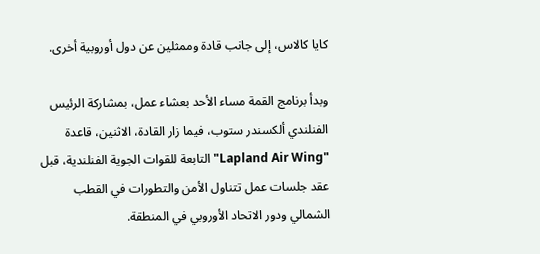كايا كالاس، إلى جانب قادة وممثلين عن دول أوروبية أخرى.

وبدأ برنامج القمة مساء الأحد بعشاء عمل، بمشاركة الرئيس الفنلندي ألكسندر ستوب، فيما زار القادة، الاثنين، قاعدة "Lapland Air Wing" التابعة للقوات الجوية الفنلندية، قبل عقد جلسات عمل تتناول الأمن والتطورات في القطب الشمالي ودور الاتحاد الأوروبي في المنطقة.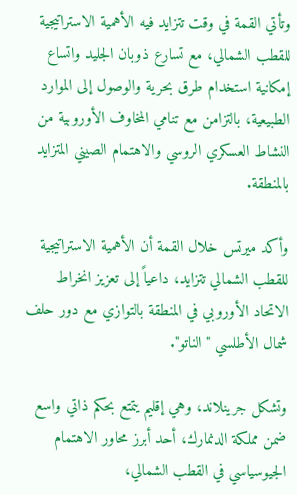وتأتي القمة في وقت تتزايد فيه الأهمية الاستراتيجية للقطب الشمالي، مع تسارع ذوبان الجليد واتساع إمكانية استخدام طرق بحرية والوصول إلى الموارد الطبيعية، بالتزامن مع تنامي المخاوف الأوروبية من النشاط العسكري الروسي والاهتمام الصيني المتزايد بالمنطقة.

وأكد ميرتس خلال القمة أن الأهمية الاستراتيجية للقطب الشمالي تتزايد، داعياً إلى تعزيز انخراط الاتحاد الأوروبي في المنطقة بالتوازي مع دور حلف شمال الأطلسي "الناتو".

وتشكل جرينلاند، وهي إقليم يتمتع بحكم ذاتي واسع ضمن مملكة الدنمارك، أحد أبرز محاور الاهتمام الجيوسياسي في القطب الشمالي،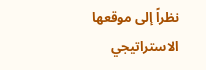نظراً إلى موقعها الاستراتيجي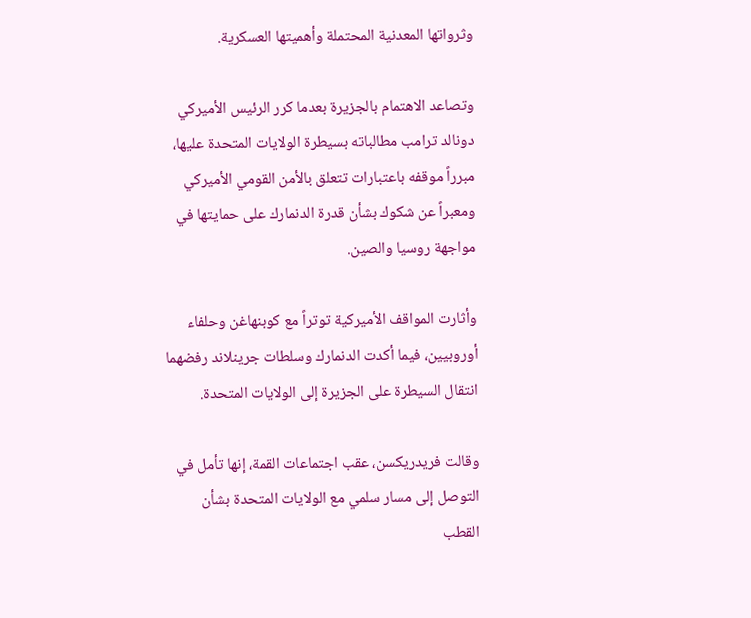وثرواتها المعدنية المحتملة وأهميتها العسكرية.

وتصاعد الاهتمام بالجزيرة بعدما كرر الرئيس الأميركي دونالد ترامب مطالباته بسيطرة الولايات المتحدة عليها، مبرراً موقفه باعتبارات تتعلق بالأمن القومي الأميركي ومعبراً عن شكوك بشأن قدرة الدنمارك على حمايتها في مواجهة روسيا والصين.

وأثارت المواقف الأميركية توتراً مع كوبنهاغن وحلفاء أوروبيين، فيما أكدت الدنمارك وسلطات جرينلاند رفضهما انتقال السيطرة على الجزيرة إلى الولايات المتحدة.

وقالت فريدريكسن، عقب اجتماعات القمة، إنها تأمل في التوصل إلى مسار سلمي مع الولايات المتحدة بشأن القطب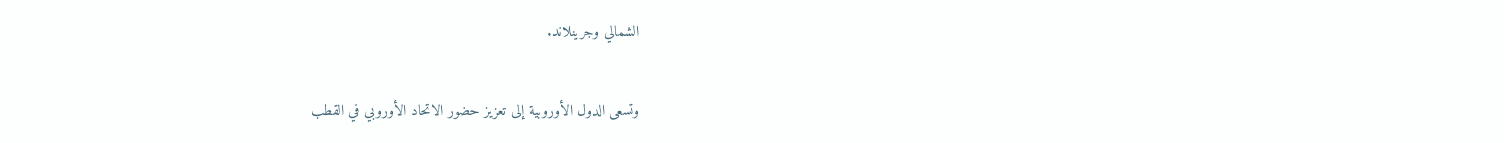الشمالي وجرينلاند.

وتسعى الدول الأوروبية إلى تعزيز حضور الاتحاد الأوروبي في القطب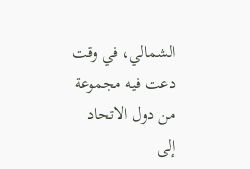الشمالي، في وقت دعت فيه مجموعة من دول الاتحاد إلى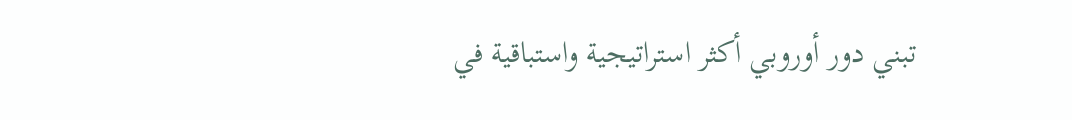تبني دور أوروبي أكثر استراتيجية واستباقية في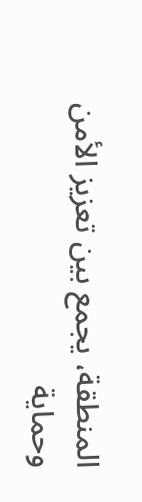المنطقة، يجمع بين تعزيز الأمن وحماية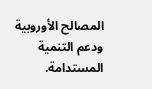المصالح الأوروبية ودعم التنمية المستدامة.